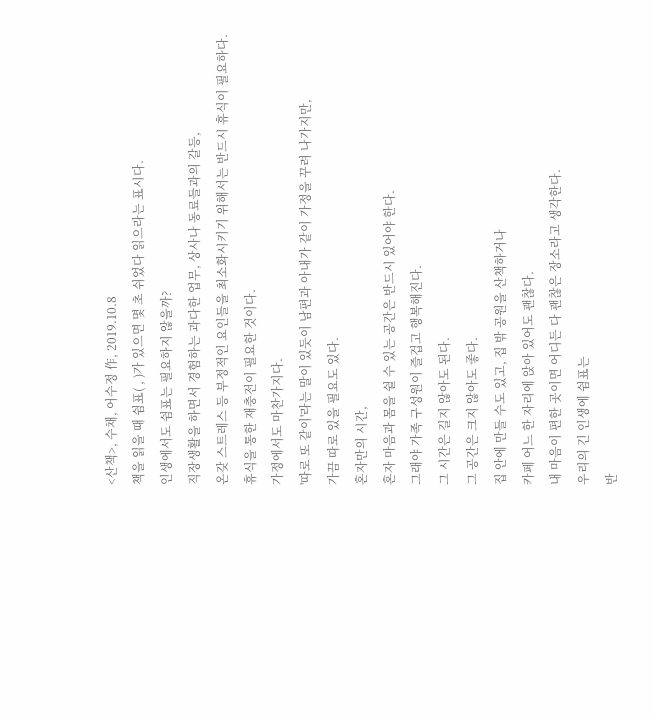<산책>, 수채, 어수정 作, 2019.10.8
책을 읽을 때 쉼표( , )가 있으면 몇 초 쉬었다 읽으라는 표시다.
인생에서도 쉼표는 필요하지 않을까?
직장생활을 하면서 경험하는 과다한 업무, 상사나 동료들과의 갈등,
온갖 스트레스 등 부정적인 요인들을 최소화시키기 위해서는 반드시 휴식이 필요하다.
휴식을 통한 재충전이 필요한 것이다.
가정에서도 마찬가지다.
'따로 또 같이'라는 말이 있듯이 남편과 아내가 같이 가정을 꾸려 나가지만,
가끔 따로 있을 필요도 있다.
혼자만의 시간,
혼자 마음과 몸을 쉴 수 있는 공간은 반드시 있어야 한다.
그래야 가족 구성원이 즐겁고 행복해진다.
그 시간은 길지 않아도 된다.
그 공간은 크지 않아도 좋다.
집 안에 만들 수도 있고, 집 밖 공원을 산책하거나
카페 어느 한 자리에 앉아 있어도 괜찮다.
내 마음이 편한 곳이면 어디든 다 괜찮은 장소라고 생각한다.
우리의 긴 인생에 쉼표는
반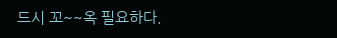드시 꼬~~옥 필요하다.